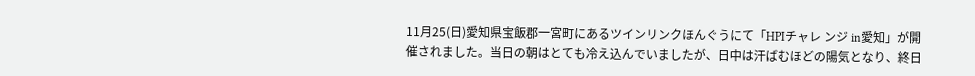11月25(日)愛知県宝飯郡一宮町にあるツインリンクほんぐうにて「HPIチャレ ンジ in愛知」が開催されました。当日の朝はとても冷え込んでいましたが、日中は汗ばむほどの陽気となり、終日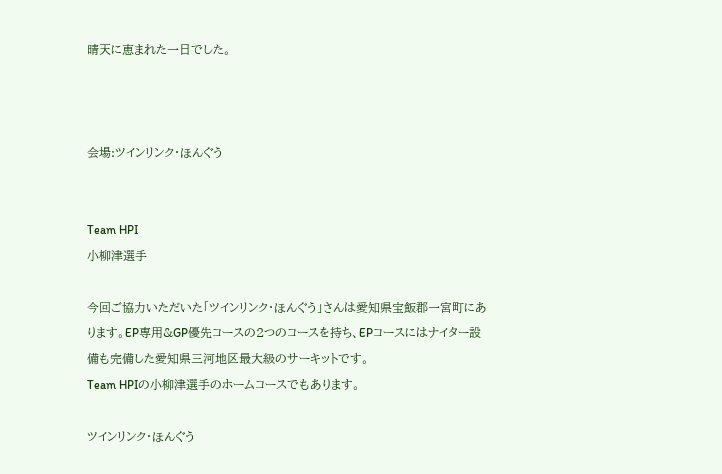晴天に恵まれた一日でした。



会場:ツインリンク・ほんぐう


Team HPI
小柳津選手

今回ご協力いただいた「ツインリンク・ほんぐう」さんは愛知県宝飯郡一宮町にあります。EP専用&GP優先コースの2つのコースを持ち、EPコースにはナイター設備も完備した愛知県三河地区最大級のサーキットです。
Team HPIの小柳津選手のホームコースでもあります。

ツインリンク・ほんぐう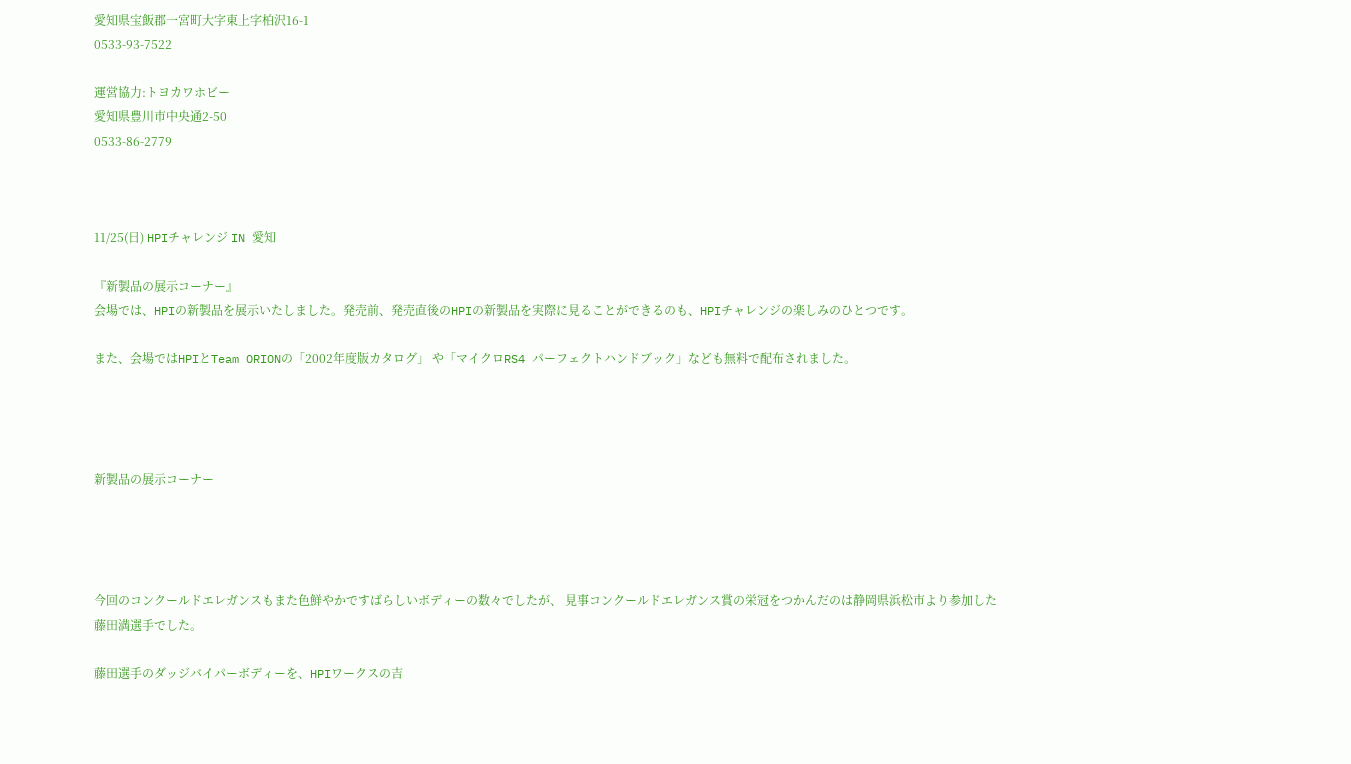愛知県宝飯郡一宮町大字東上字柏沢16-1
0533-93-7522

運営協力:トヨカワホビー
愛知県豊川市中央通2-50
0533-86-2779



11/25(日) HPIチャレンジ IN 愛知

『新製品の展示コーナー』
会場では、HPIの新製品を展示いたしました。発売前、発売直後のHPIの新製品を実際に見ることができるのも、HPIチャレンジの楽しみのひとつです。

また、会場ではHPIとTeam ORIONの「2002年度版カタログ」 や「マイクロRS4 パーフェクトハンドブック」なども無料で配布されました。




新製品の展示コーナー




今回のコンクールドエレガンスもまた色鮮やかですばらしいボディーの数々でしたが、 見事コンクールドエレガンス賞の栄冠をつかんだのは静岡県浜松市より参加した藤田満選手でした。

藤田選手のダッジバイパーボディーを、HPIワークスの吉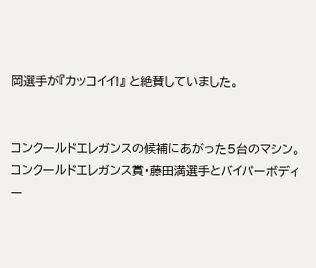岡選手が『カッコイイ!』 と絶賛していました。


コンクールドエレガンスの候補にあがった5台のマシン。
コンクールドエレガンス賞・藤田満選手とバイパーボディー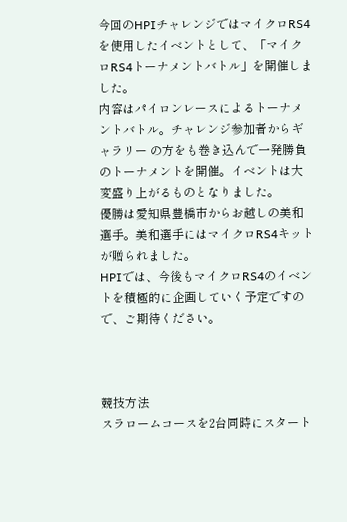今回のHPIチャレンジではマイクロRS4を使用したイベントとして、「マイクロRS4トーナメントバトル」を開催しました。
内容はパイロンレースによるトーナメントバトル。チャレンジ参加者からギャラリー の方をも巻き込んで一発勝負のトーナメントを開催。イベントは大変盛り上がるものとなりました。
優勝は愛知県豊橋市からお越しの美和選手。美和選手にはマイクロRS4キットが贈られました。
HPIでは、今後もマイクロRS4のイベントを積極的に企画していく予定ですので、ご期待ください。



競技方法
スラロームコースを2台同時にスタート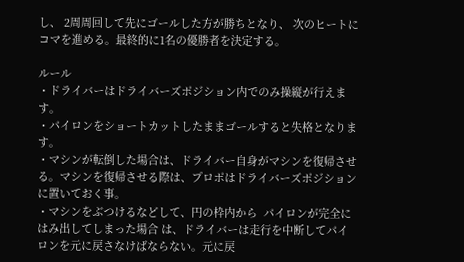し、 2周周回して先にゴールした方が勝ちとなり、 次のヒートにコマを進める。最終的に1名の優勝者を決定する。

ルール
・ドライバーはドライバーズポジション内でのみ操縦が行えます。
・パイロンをショートカットしたままゴールすると失格となります。
・マシンが転倒した場合は、ドライバー自身がマシンを復帰させる。マシンを復帰させる際は、プロポはドライバーズポジション に置いておく事。
・マシンをぶつけるなどして、円の枠内から  パイロンが完全にはみ出してしまった場合 は、ドライバーは走行を中断してパイロンを元に戻さなけばならない。元に戻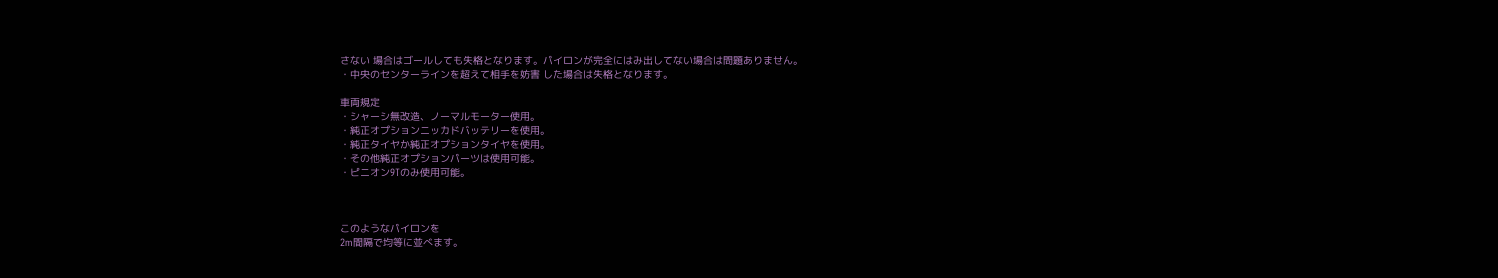さない 場合はゴールしても失格となります。パイロンが完全にはみ出してない場合は問題ありません。
・中央のセンターラインを超えて相手を妨害 した場合は失格となります。

車両規定
・シャーシ無改造、ノーマルモーター使用。
・純正オプションニッカドバッテリーを使用。
・純正タイヤか純正オプションタイヤを使用。
・その他純正オプションパーツは使用可能。
・ピニオン9Tのみ使用可能。



このようなパイロンを
2m間隔で均等に並べます。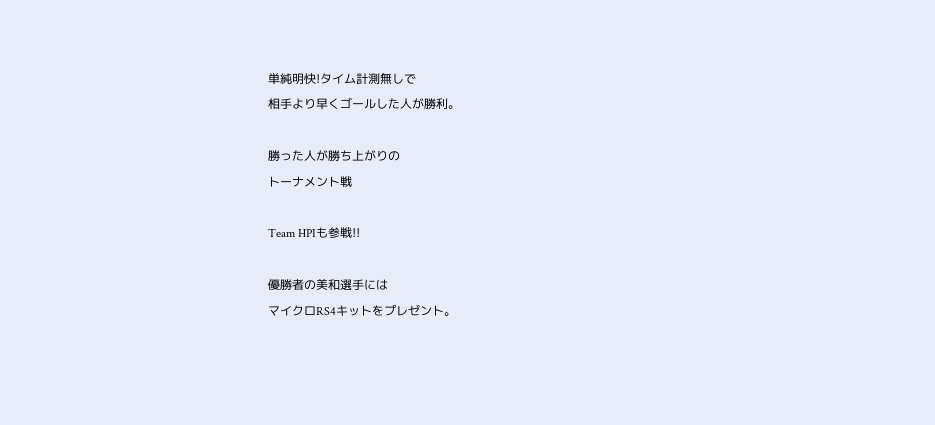単純明快!タイム計測無しで
相手より早くゴールした人が勝利。

勝った人が勝ち上がりの
トーナメント戦

Team HPIも参戦!!

優勝者の美和選手には
マイクロRS4キットをプレゼント。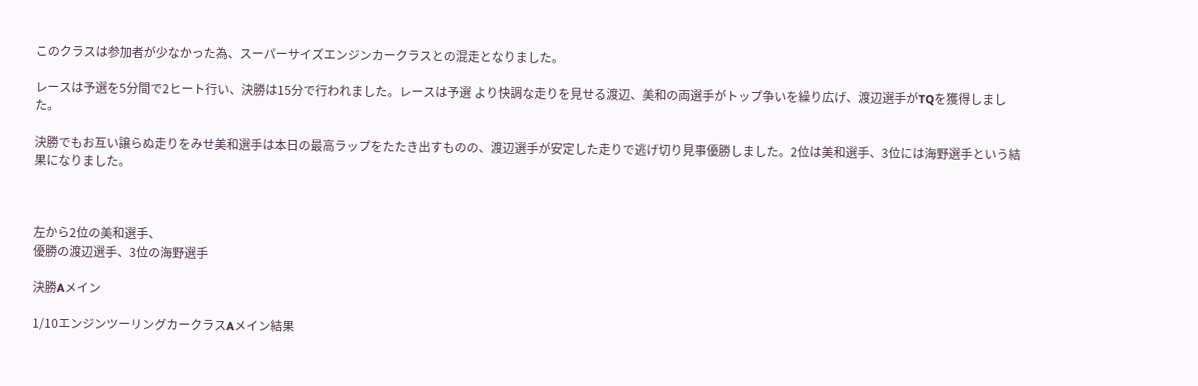このクラスは参加者が少なかった為、スーパーサイズエンジンカークラスとの混走となりました。

レースは予選を5分間で2ヒート行い、決勝は15分で行われました。レースは予選 より快調な走りを見せる渡辺、美和の両選手がトップ争いを繰り広げ、渡辺選手がTQを獲得しました。

決勝でもお互い譲らぬ走りをみせ美和選手は本日の最高ラップをたたき出すものの、渡辺選手が安定した走りで逃げ切り見事優勝しました。2位は美和選手、3位には海野選手という結果になりました。



左から2位の美和選手、
優勝の渡辺選手、3位の海野選手

決勝Aメイン

1/10エンジンツーリングカークラスAメイン結果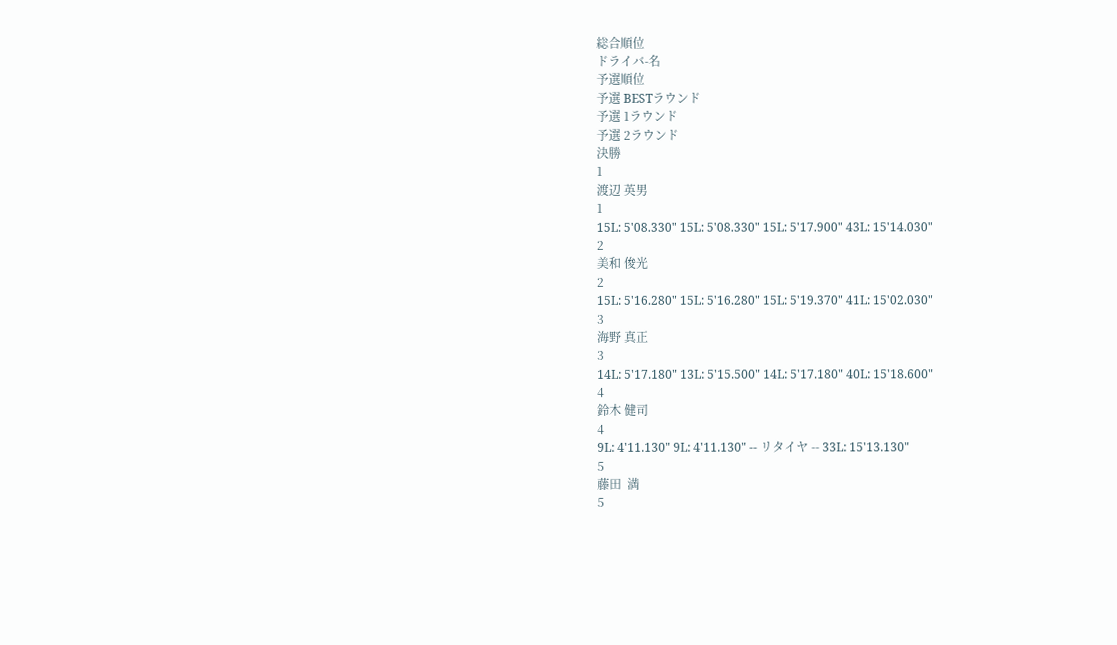総合順位
ドライバ-名
予選順位
予選 BESTラウンド
予選 1ラウンド
予選 2ラウンド
決勝
1
渡辺 英男
1
15L: 5'08.330" 15L: 5'08.330" 15L: 5'17.900" 43L: 15'14.030"
2
美和 俊光
2
15L: 5'16.280" 15L: 5'16.280" 15L: 5'19.370" 41L: 15'02.030"
3
海野 真正
3
14L: 5'17.180" 13L: 5'15.500" 14L: 5'17.180" 40L: 15'18.600"
4
鈴木 健司
4
9L: 4'11.130" 9L: 4'11.130" -- リタイヤ -- 33L: 15'13.130"
5
藤田  満
5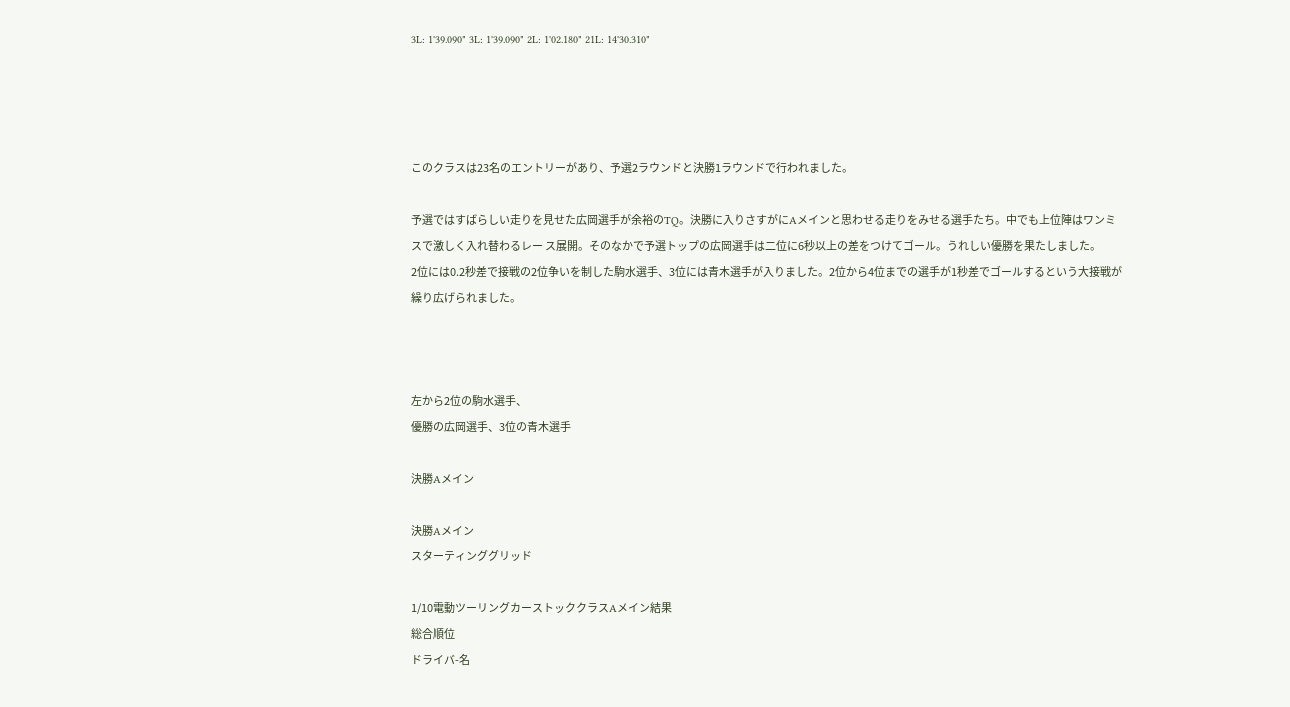3L: 1'39.090" 3L: 1'39.090" 2L: 1'02.180" 21L: 14'30.310"




このクラスは23名のエントリーがあり、予選2ラウンドと決勝1ラウンドで行われました。

予選ではすばらしい走りを見せた広岡選手が余裕のTQ。決勝に入りさすがにAメインと思わせる走りをみせる選手たち。中でも上位陣はワンミスで激しく入れ替わるレー ス展開。そのなかで予選トップの広岡選手は二位に6秒以上の差をつけてゴール。うれしい優勝を果たしました。
2位には0.2秒差で接戦の2位争いを制した駒水選手、3位には青木選手が入りました。2位から4位までの選手が1秒差でゴールするという大接戦が繰り広げられました。



左から2位の駒水選手、
優勝の広岡選手、3位の青木選手

決勝Aメイン

決勝Aメイン
スターティンググリッド

1/10電動ツーリングカーストッククラスAメイン結果
総合順位
ドライバ-名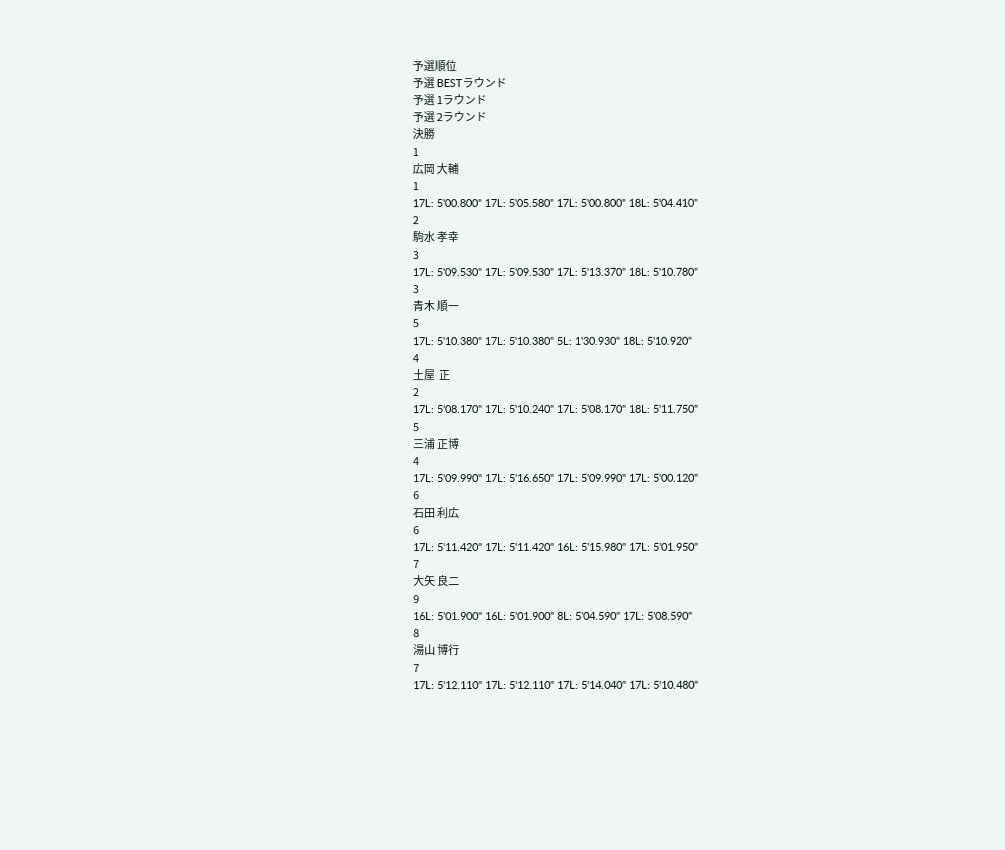予選順位
予選 BESTラウンド
予選 1ラウンド
予選 2ラウンド
決勝
1
広岡 大輔
1
17L: 5'00.800" 17L: 5'05.580" 17L: 5'00.800" 18L: 5'04.410"
2
駒水 孝幸
3
17L: 5'09.530" 17L: 5'09.530" 17L: 5'13.370" 18L: 5'10.780"
3
青木 順一
5
17L: 5'10.380" 17L: 5'10.380" 5L: 1'30.930" 18L: 5'10.920"
4
土屋  正
2
17L: 5'08.170" 17L: 5'10.240" 17L: 5'08.170" 18L: 5'11.750"
5
三浦 正博
4
17L: 5'09.990" 17L: 5'16.650" 17L: 5'09.990" 17L: 5'00.120"
6
石田 利広
6
17L: 5'11.420" 17L: 5'11.420" 16L: 5'15.980" 17L: 5'01.950"
7
大矢 良二
9
16L: 5'01.900" 16L: 5'01.900" 8L: 5'04.590" 17L: 5'08.590"
8
湯山 博行
7
17L: 5'12.110" 17L: 5'12.110" 17L: 5'14.040" 17L: 5'10.480"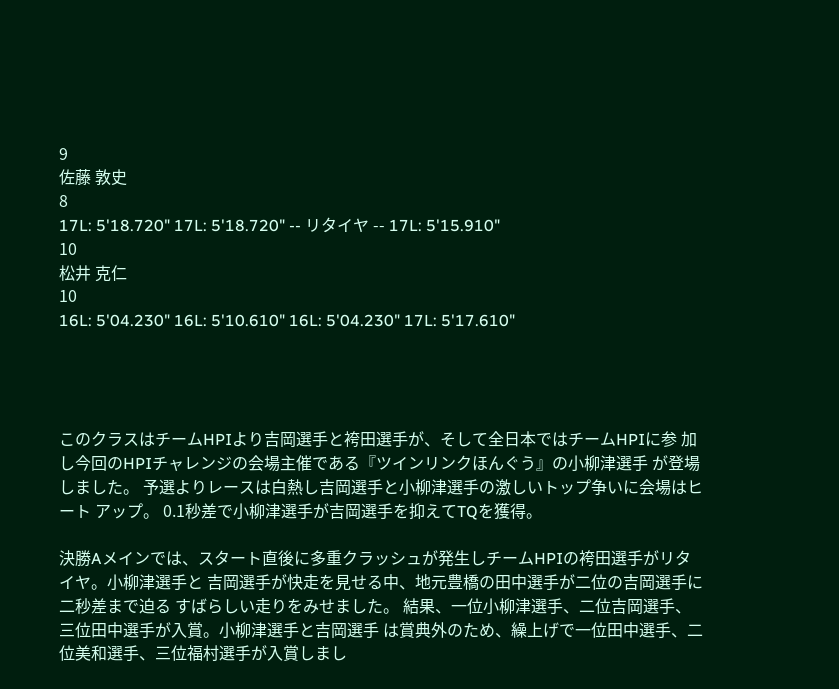9
佐藤 敦史
8
17L: 5'18.720" 17L: 5'18.720" -- リタイヤ -- 17L: 5'15.910"
10
松井 克仁
10
16L: 5'04.230" 16L: 5'10.610" 16L: 5'04.230" 17L: 5'17.610"




このクラスはチームHPIより吉岡選手と袴田選手が、そして全日本ではチームHPIに参 加し今回のHPIチャレンジの会場主催である『ツインリンクほんぐう』の小柳津選手 が登場しました。 予選よりレースは白熱し吉岡選手と小柳津選手の激しいトップ争いに会場はヒート アップ。 0.1秒差で小柳津選手が吉岡選手を抑えてTQを獲得。

決勝Aメインでは、スタート直後に多重クラッシュが発生しチームHPIの袴田選手がリタイヤ。小柳津選手と 吉岡選手が快走を見せる中、地元豊橋の田中選手が二位の吉岡選手に二秒差まで迫る すばらしい走りをみせました。 結果、一位小柳津選手、二位吉岡選手、三位田中選手が入賞。小柳津選手と吉岡選手 は賞典外のため、繰上げで一位田中選手、二位美和選手、三位福村選手が入賞しまし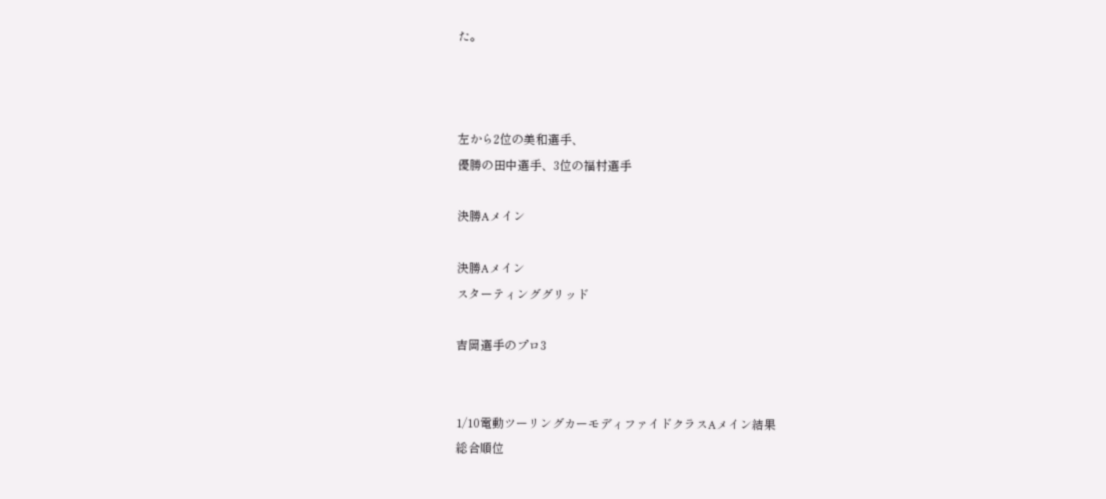た。



左から2位の美和選手、
優勝の田中選手、3位の福村選手

決勝Aメイン

決勝Aメイン
スターティンググリッド

吉岡選手のプロ3


1/10電動ツーリングカーモディファイドクラスAメイン結果
総合順位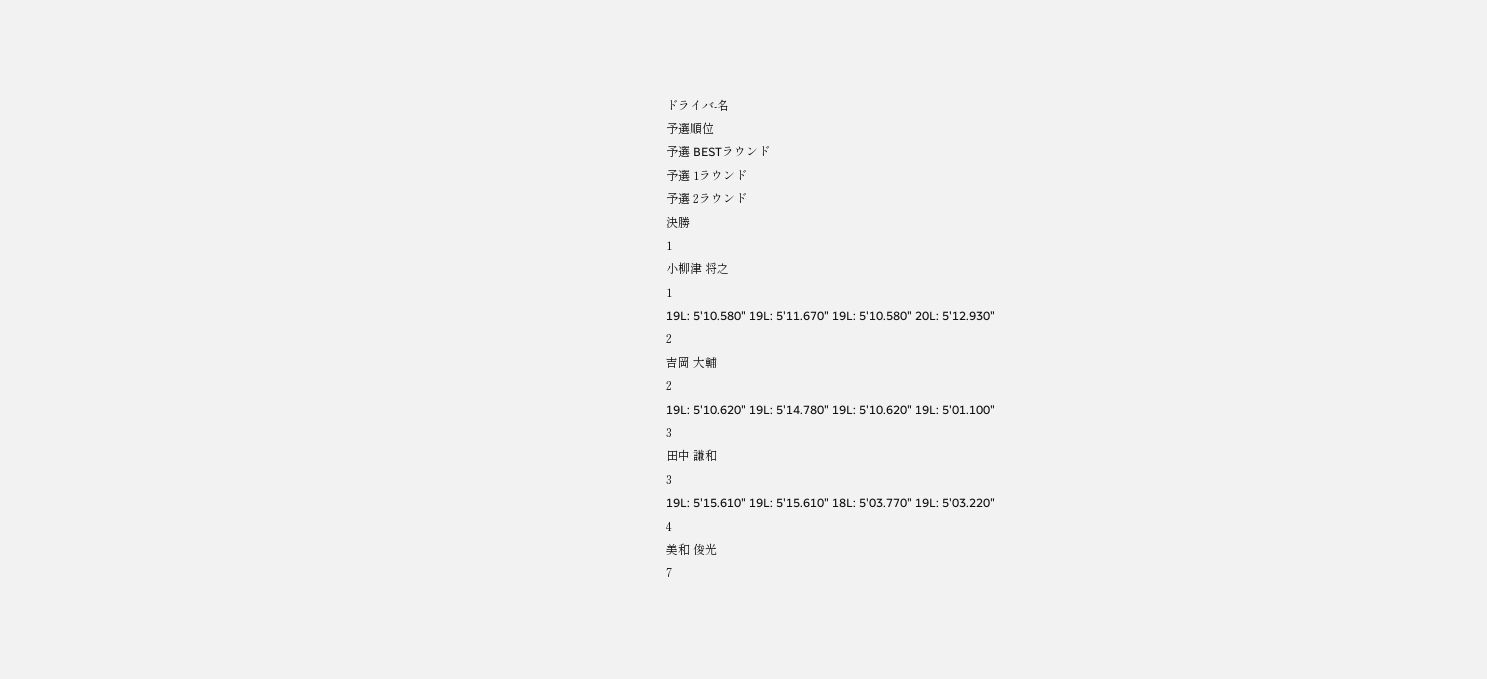ドライバ-名
予選順位
予選 BESTラウンド
予選 1ラウンド
予選 2ラウンド
決勝
1
小柳津 将之
1
19L: 5'10.580" 19L: 5'11.670" 19L: 5'10.580" 20L: 5'12.930"
2
吉岡 大輔
2
19L: 5'10.620" 19L: 5'14.780" 19L: 5'10.620" 19L: 5'01.100"
3
田中 謙和
3
19L: 5'15.610" 19L: 5'15.610" 18L: 5'03.770" 19L: 5'03.220"
4
美和 俊光
7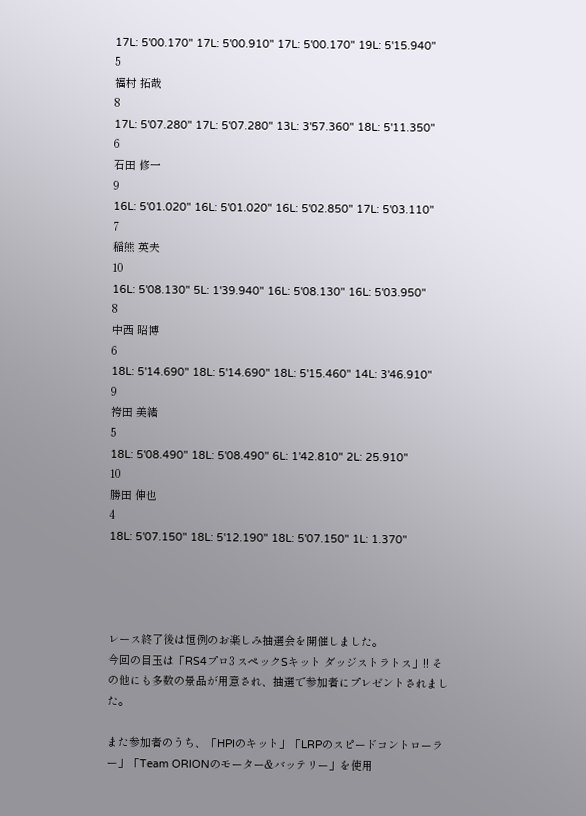17L: 5'00.170" 17L: 5'00.910" 17L: 5'00.170" 19L: 5'15.940"
5
福村 拓哉
8
17L: 5'07.280" 17L: 5'07.280" 13L: 3'57.360" 18L: 5'11.350"
6
石田 修一
9
16L: 5'01.020" 16L: 5'01.020" 16L: 5'02.850" 17L: 5'03.110"
7
稲熊 英夫
10
16L: 5'08.130" 5L: 1'39.940" 16L: 5'08.130" 16L: 5'03.950"
8
中西 昭博
6
18L: 5'14.690" 18L: 5'14.690" 18L: 5'15.460" 14L: 3'46.910"
9
袴田 美緒
5
18L: 5'08.490" 18L: 5'08.490" 6L: 1'42.810" 2L: 25.910"
10
勝田 伸也
4
18L: 5'07.150" 18L: 5'12.190" 18L: 5'07.150" 1L: 1.370"




レース終了後は恒例のお楽しみ抽選会を開催しました。
今回の目玉は「RS4プロ3 スペックSキット ダッジストラトス」!! その他にも多数の景品が用意され、抽選で参加者にプレゼントされました。

また参加者のうち、「HPIのキット」「LRPのスピードコントローラー」「Team ORIONのモーター&バッテリー」を使用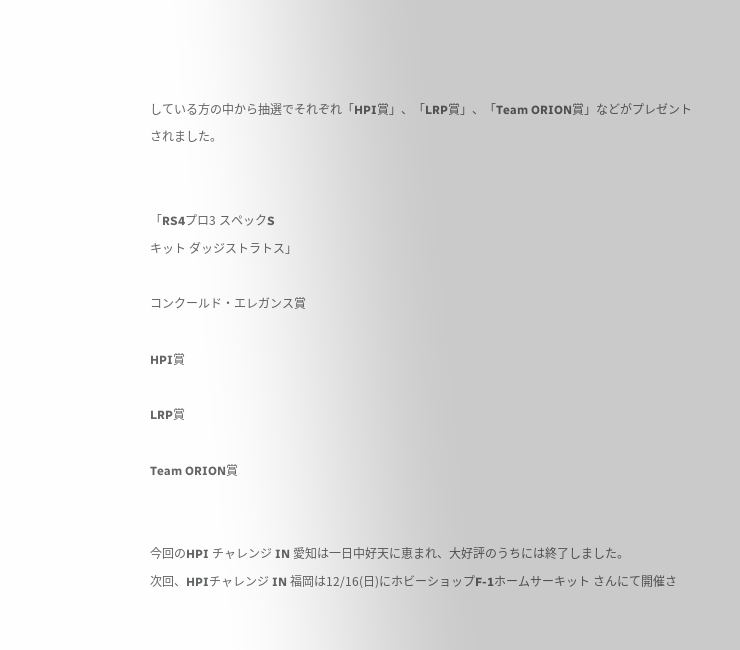している方の中から抽選でそれぞれ「HPI賞」、「LRP賞」、「Team ORION賞」などがプレゼントされました。


「RS4プロ3 スペックS
キット ダッジストラトス」

コンクールド・エレガンス賞

HPI賞

LRP賞

Team ORION賞


今回のHPI チャレンジ IN 愛知は一日中好天に恵まれ、大好評のうちには終了しました。
次回、HPIチャレンジ IN 福岡は12/16(日)にホビーショップF-1ホームサーキット さんにて開催さ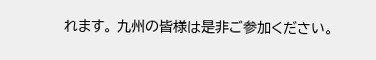れます。 九州の皆様は是非ご参加ください。